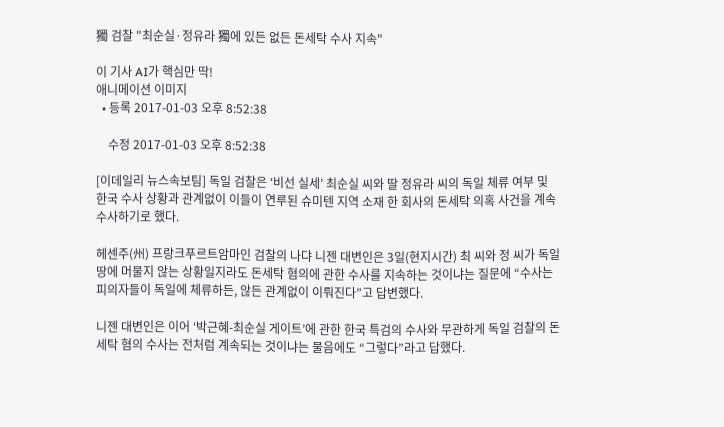獨 검찰 "최순실·정유라 獨에 있든 없든 돈세탁 수사 지속"

이 기사 AI가 핵심만 딱!
애니메이션 이미지
  • 등록 2017-01-03 오후 8:52:38

    수정 2017-01-03 오후 8:52:38

[이데일리 뉴스속보팀] 독일 검찰은 ‘비선 실세’ 최순실 씨와 딸 정유라 씨의 독일 체류 여부 및 한국 수사 상황과 관계없이 이들이 연루된 슈미텐 지역 소재 한 회사의 돈세탁 의혹 사건을 계속 수사하기로 했다.

헤센주(州) 프랑크푸르트암마인 검찰의 나댜 니젠 대변인은 3일(현지시간) 최 씨와 정 씨가 독일 땅에 머물지 않는 상황일지라도 돈세탁 혐의에 관한 수사를 지속하는 것이냐는 질문에 “수사는 피의자들이 독일에 체류하든, 않든 관계없이 이뤄진다”고 답변했다.

니젠 대변인은 이어 ‘박근혜-최순실 게이트’에 관한 한국 특검의 수사와 무관하게 독일 검찰의 돈세탁 혐의 수사는 전처럼 계속되는 것이냐는 물음에도 “그렇다”라고 답했다.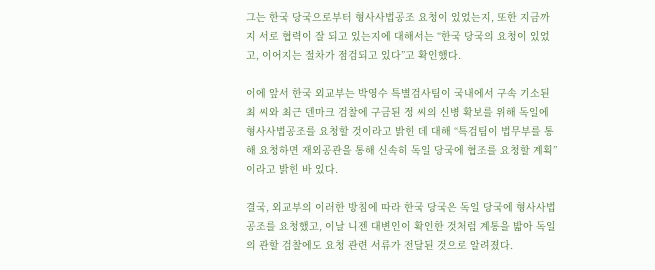그는 한국 당국으로부터 형사사법공조 요청이 있었는지, 또한 지금까지 서로 협력이 잘 되고 있는지에 대해서는 “한국 당국의 요청이 있었고, 이어지는 절차가 점검되고 있다”고 확인했다.

이에 앞서 한국 외교부는 박영수 특별검사팀이 국내에서 구속 기소된 최 씨와 최근 덴마크 검찰에 구금된 정 씨의 신병 확보를 위해 독일에 형사사법공조를 요청할 것이라고 밝힌 데 대해 “특검팀이 법무부를 통해 요청하면 재외공관을 통해 신속히 독일 당국에 협조를 요청할 계획”이라고 밝힌 바 있다.

결국, 외교부의 이러한 방침에 따라 한국 당국은 독일 당국에 형사사법공조를 요청했고, 이날 니젠 대변인이 확인한 것처럼 계통을 밟아 독일의 관할 검찰에도 요청 관련 서류가 전달된 것으로 알려졌다.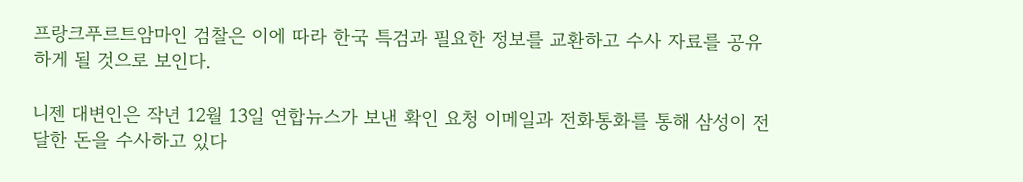프랑크푸르트암마인 검찰은 이에 따라 한국 특검과 필요한 정보를 교환하고 수사 자료를 공유하게 될 것으로 보인다.

니젠 대변인은 작년 12월 13일 연합뉴스가 보낸 확인 요청 이메일과 전화통화를 통해 삼성이 전달한 돈을 수사하고 있다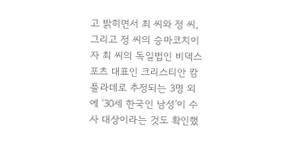고 밝히면서 최 씨와 정 씨, 그리고 정 씨의 승마코치이자 최 씨의 독일법인 비덱스포츠 대표인 크리스티안 캄플라데로 추정되는 3명 외에 ‘30세 한국인 남성’이 수사 대상이라는 것도 확인했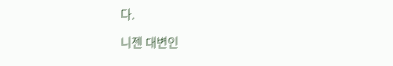다.

니젠 대변인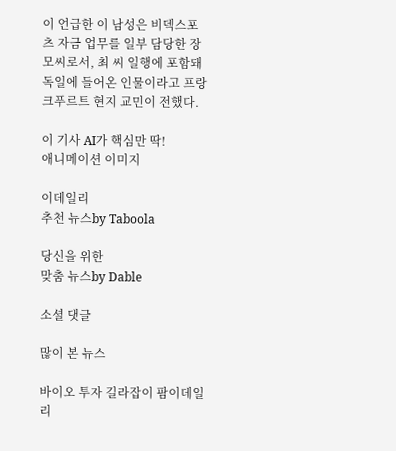이 언급한 이 남성은 비덱스포츠 자금 업무를 일부 담당한 장 모씨로서, 최 씨 일행에 포함돼 독일에 들어온 인물이라고 프랑크푸르트 현지 교민이 전했다.

이 기사 AI가 핵심만 딱!
애니메이션 이미지

이데일리
추천 뉴스by Taboola

당신을 위한
맞춤 뉴스by Dable

소셜 댓글

많이 본 뉴스

바이오 투자 길라잡이 팜이데일리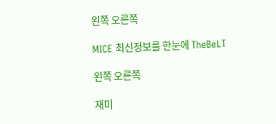왼쪽 오른쪽

MICE 최신정보를 한눈에 TheBeLT

왼쪽 오른쪽

재미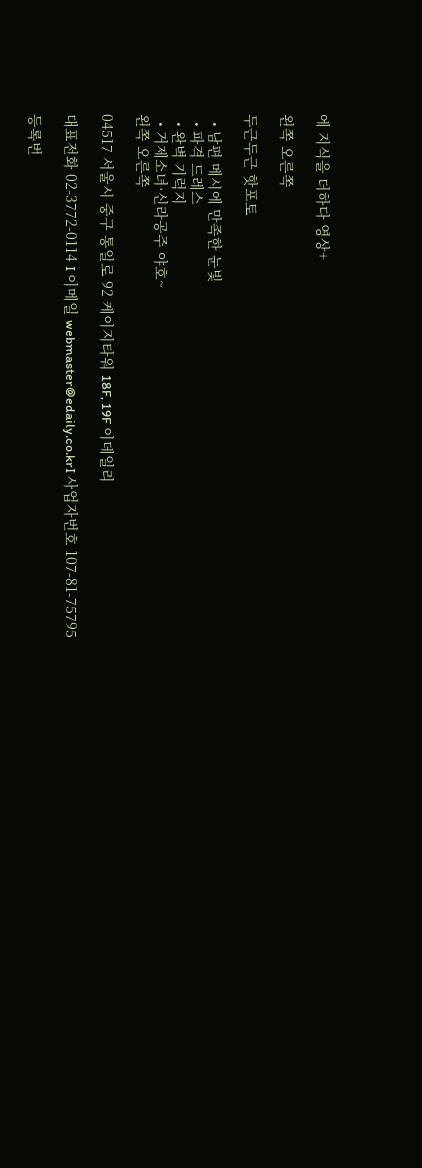에 지식을 더하다 영상+

왼쪽 오른쪽

두근두근 핫포토

  • 남편 메시에 만족한 눈빛
  • 파격 드레스
  • 완벽 기럭지
  • 거제소녀·신라공주 야호~
왼쪽 오른쪽

04517 서울시 중구 통일로 92 케이지타워 18F, 19F 이데일리

대표전화 02-3772-0114 I 이메일 webmaster@edaily.co.krI 사업자번호 107-81-75795

등록번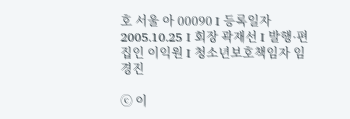호 서울 아 00090 I 등록일자 2005.10.25 I 회장 곽재선 I 발행·편집인 이익원 I 청소년보호책임자 임경진

ⓒ 이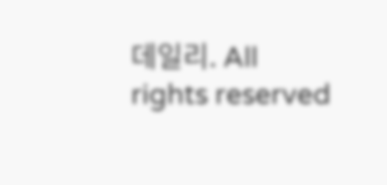데일리. All rights reserved